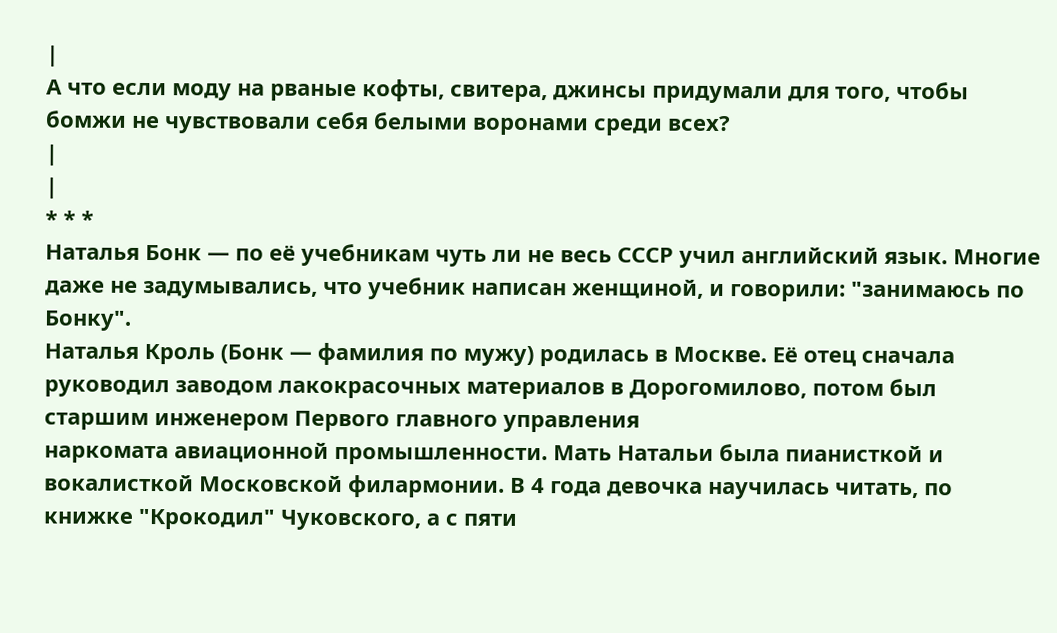|
А что если моду на рваные кофты, свитера, джинсы придумали для того, чтобы бомжи не чувствовали себя белыми воронами среди всех?
|
|
* * *
Наталья Бонк — по её учебникам чуть ли не весь СССР учил английский язык. Многие даже не задумывались, что учебник написан женщиной, и говорили: "занимаюсь по Бонку".
Наталья Кроль (Бонк — фамилия по мужу) родилась в Москве. Её отец сначала руководил заводом лакокрасочных материалов в Дорогомилово, потом был старшим инженером Первого главного управления
наркомата авиационной промышленности. Мать Натальи была пианисткой и вокалисткой Московской филармонии. В 4 года девочка научилась читать, по книжке "Крокодил" Чуковского, а с пяти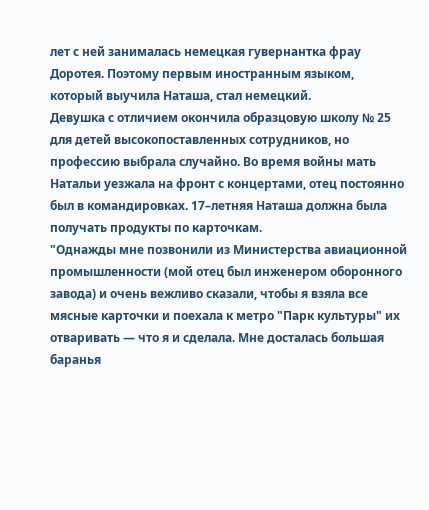лет с ней занималась немецкая гувернантка фрау Доротея. Поэтому первым иностранным языком, который выучила Наташа, стал немецкий.
Девушка с отличием окончила образцовую школу № 25 для детей высокопоставленных сотрудников, но профессию выбрала случайно. Во время войны мать Натальи уезжала на фронт с концертами, отец постоянно был в командировках. 17–летняя Наташа должна была получать продукты по карточкам.
"Однажды мне позвонили из Министерства авиационной промышленности (мой отец был инженером оборонного завода) и очень вежливо сказали, чтобы я взяла все мясные карточки и поехала к метро "Парк культуры" их отваривать — что я и сделала. Мне досталась большая баранья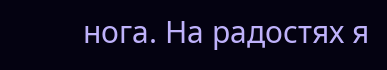нога. На радостях я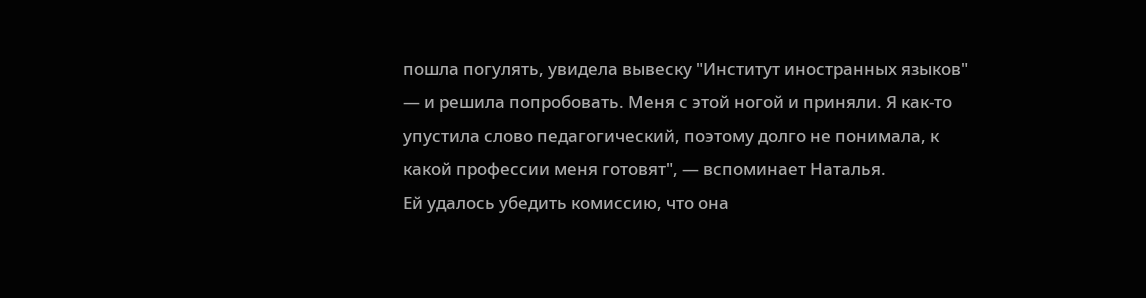пошла погулять, увидела вывеску "Институт иностранных языков" — и решила попробовать. Меня с этой ногой и приняли. Я как-то упустила слово педагогический, поэтому долго не понимала, к какой профессии меня готовят", — вспоминает Наталья.
Ей удалось убедить комиссию, что она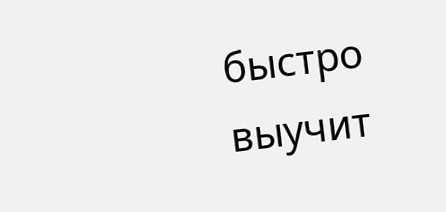быстро выучит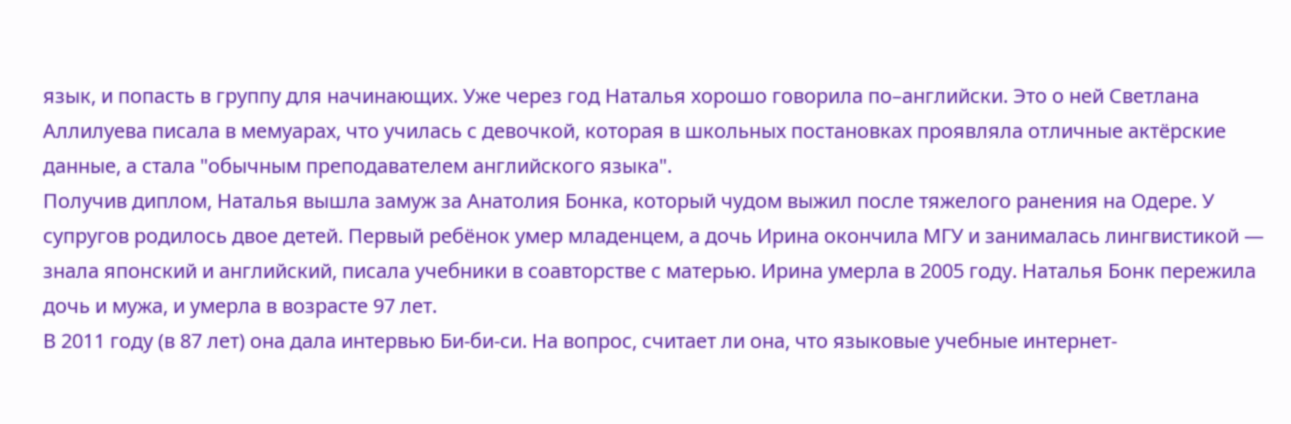язык, и попасть в группу для начинающих. Уже через год Наталья хорошо говорила по–английски. Это о ней Светлана Аллилуева писала в мемуарах, что училась с девочкой, которая в школьных постановках проявляла отличные актёрские данные, а стала "обычным преподавателем английского языка".
Получив диплом, Наталья вышла замуж за Анатолия Бонка, который чудом выжил после тяжелого ранения на Одере. У супругов родилось двое детей. Первый ребёнок умер младенцем, а дочь Ирина окончила МГУ и занималась лингвистикой — знала японский и английский, писала учебники в соавторстве с матерью. Ирина умерла в 2005 году. Наталья Бонк пережила дочь и мужа, и умерла в возрасте 97 лет.
В 2011 году (в 87 лет) она дала интервью Би-би-си. На вопрос, считает ли она, что языковые учебные интернет-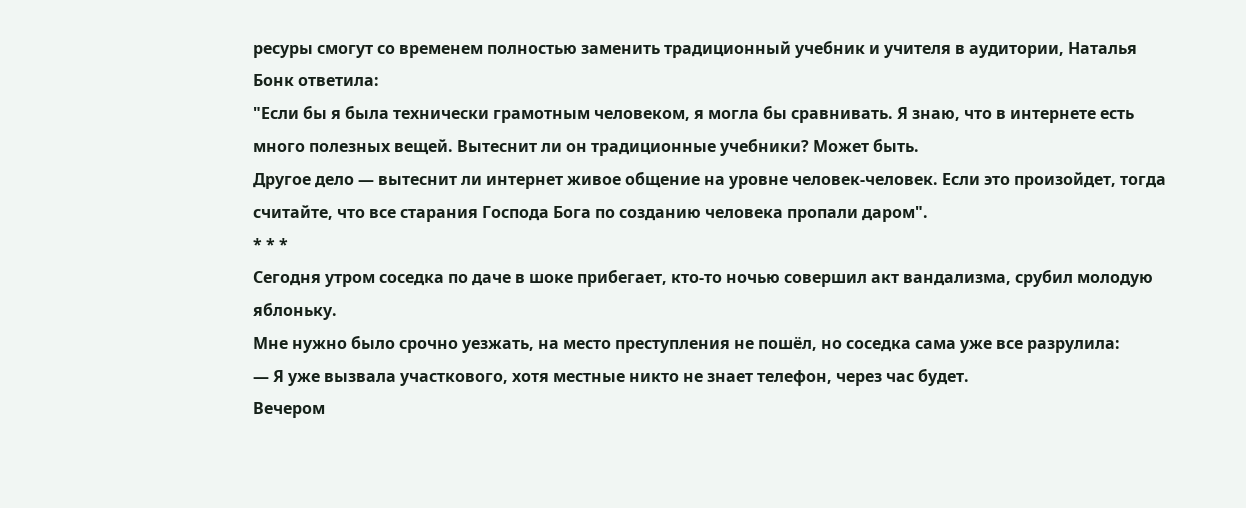ресуры смогут со временем полностью заменить традиционный учебник и учителя в аудитории, Наталья Бонк ответила:
"Если бы я была технически грамотным человеком, я могла бы сравнивать. Я знаю, что в интернете есть много полезных вещей. Вытеснит ли он традиционные учебники? Может быть.
Другое дело — вытеснит ли интернет живое общение на уровне человек-человек. Если это произойдет, тогда считайте, что все старания Господа Бога по созданию человека пропали даром".
* * *
Сегодня утром соседка по даче в шоке прибегает, кто-то ночью совершил акт вандализма, срубил молодую яблоньку.
Мне нужно было срочно уезжать, на место преступления не пошёл, но соседка сама уже все разрулила:
— Я уже вызвала участкового, хотя местные никто не знает телефон, через час будет.
Вечером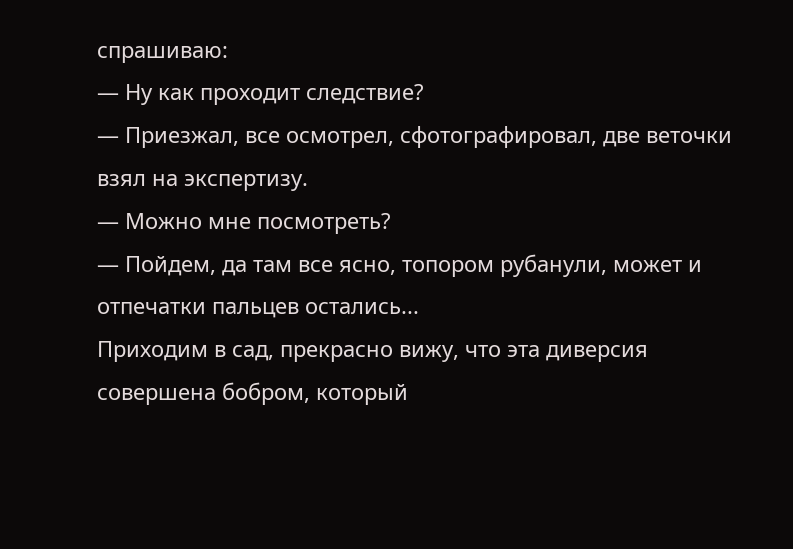спрашиваю:
— Ну как проходит следствие?
— Приезжал, все осмотрел, сфотографировал, две веточки взял на экспертизу.
— Можно мне посмотреть?
— Пойдем, да там все ясно, топором рубанули, может и отпечатки пальцев остались...
Приходим в сад, прекрасно вижу, что эта диверсия совершена бобром, который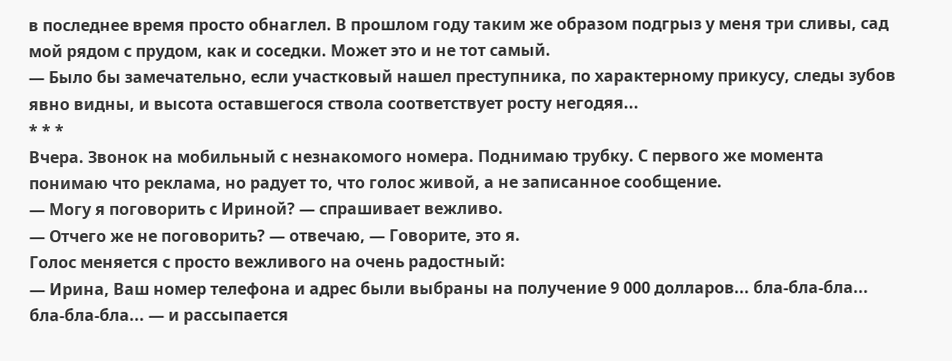в последнее время просто обнаглел. В прошлом году таким же образом подгрыз у меня три сливы, сад мой рядом с прудом, как и соседки. Может это и не тот самый.
— Было бы замечательно, если участковый нашел преступника, по характерному прикусу, следы зубов явно видны, и высота оставшегося ствола соответствует росту негодяя...
* * *
Вчера. Звонок на мобильный с незнакомого номера. Поднимаю трубку. С первого же момента понимаю что реклама, но радует то, что голос живой, а не записанное сообщение.
— Могу я поговорить с Ириной? — спрашивает вежливо.
— Отчего же не поговорить? — отвечаю, — Говорите, это я.
Голос меняется с просто вежливого на очень радостный:
— Ирина, Ваш номер телефона и адрес были выбраны на получение 9 000 долларов... бла-бла-бла... бла-бла-бла... — и рассыпается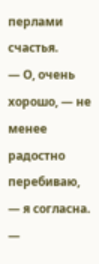перлами счастья.
— О, очень хорошо, — не менее радостно перебиваю, — я согласна.
—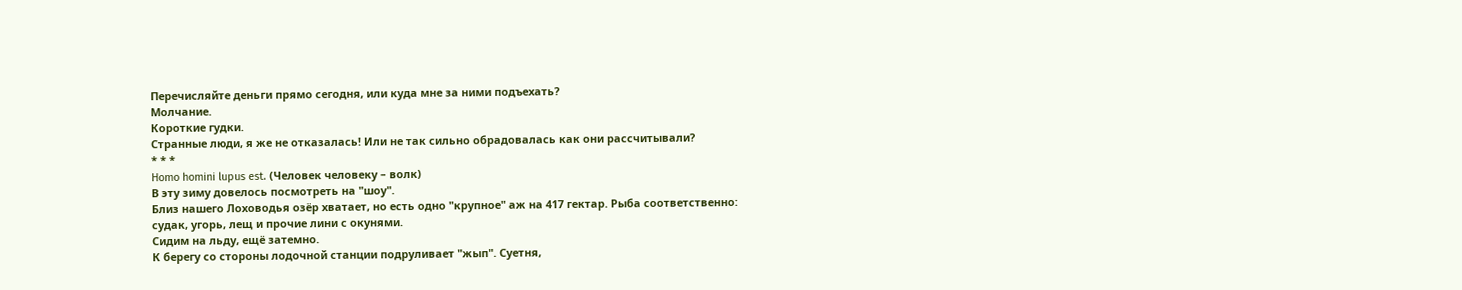Перечисляйте деньги прямо сегодня, или куда мне за ними подъехать?
Молчание.
Короткие гудки.
Странные люди, я же не отказалась! Или не так сильно обрадовалась как они рассчитывали?
* * *
Homo homini lupus est. (Человек человеку – волк)
В эту зиму довелось посмотреть на "шоу".
Близ нашего Лоховодья озёр хватает, но есть одно "крупное" аж на 417 гектар. Рыба соответственно: судак, угорь, лещ и прочие лини с окунями.
Сидим на льду, ещё затемно.
К берегу со стороны лодочной станции подруливает "жып". Суетня,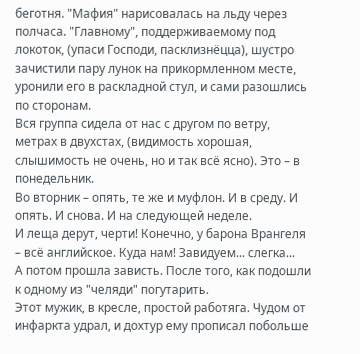беготня. "Мафия" нарисовалась на льду через полчаса. "Главному", поддерживаемому под локоток, (упаси Господи, пасклизнёцца), шустро зачистили пару лунок на прикормленном месте, уронили его в раскладной стул, и сами разошлись по сторонам.
Вся группа сидела от нас с другом по ветру, метрах в двухстах, (видимость хорошая, слышимость не очень, но и так всё ясно). Это – в понедельник.
Во вторник – опять, те же и муфлон. И в среду. И опять. И снова. И на следующей неделе.
И леща дерут, черти! Конечно, у барона Врангеля – всё английское. Куда нам! Завидуем... слегка...
А потом прошла зависть. После того, как подошли к одному из "челяди" погутарить.
Этот мужик, в кресле, простой работяга. Чудом от инфаркта удрал, и дохтур ему прописал побольше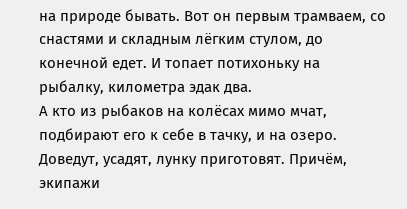на природе бывать. Вот он первым трамваем, со снастями и складным лёгким стулом, до конечной едет. И топает потихоньку на рыбалку, километра эдак два.
А кто из рыбаков на колёсах мимо мчат, подбирают его к себе в тачку, и на озеро. Доведут, усадят, лунку приготовят. Причём, экипажи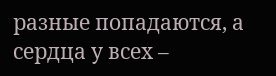разные попадаются, а сердца у всех –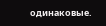одинаковые.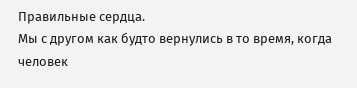Правильные сердца.
Мы с другом как будто вернулись в то время, когда человек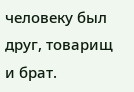человеку был друг, товарищ и брат.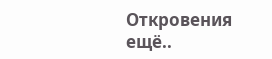Откровения ещё..